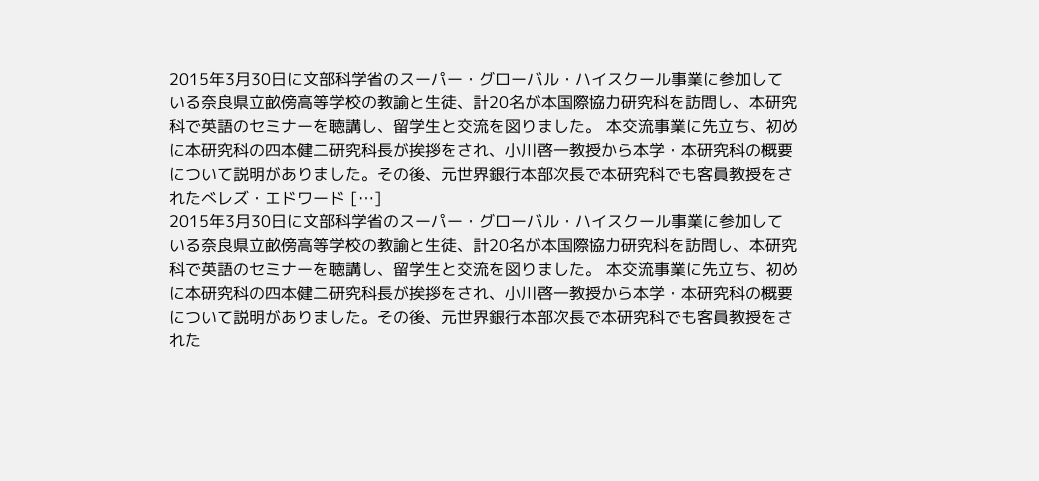2015年3月30日に文部科学省のスーパー・グローバル・ハイスクール事業に参加している奈良県立畝傍高等学校の教諭と生徒、計20名が本国際協力研究科を訪問し、本研究科で英語のセミナーを聴講し、留学生と交流を図りました。 本交流事業に先立ち、初めに本研究科の四本健二研究科長が挨拶をされ、小川啓一教授から本学・本研究科の概要について説明がありました。その後、元世界銀行本部次長で本研究科でも客員教授をされたべレズ・エドワード […]
2015年3月30日に文部科学省のスーパー・グローバル・ハイスクール事業に参加している奈良県立畝傍高等学校の教諭と生徒、計20名が本国際協力研究科を訪問し、本研究科で英語のセミナーを聴講し、留学生と交流を図りました。 本交流事業に先立ち、初めに本研究科の四本健二研究科長が挨拶をされ、小川啓一教授から本学・本研究科の概要について説明がありました。その後、元世界銀行本部次長で本研究科でも客員教授をされた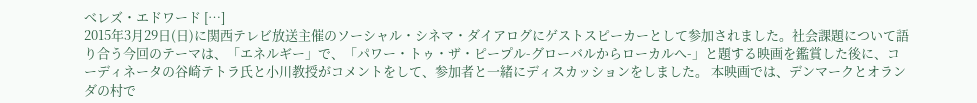べレズ・エドワード […]
2015年3月29日(日)に関西テレビ放送主催のソーシャル・シネマ・ダイアログにゲストスピーカーとして参加されました。社会課題について語り合う今回のテーマは、「エネルギー」で、「パワー・トゥ・ザ・ピープル-グローバルからローカルへ-」と題する映画を鑑賞した後に、コーディネータの谷崎テトラ氏と小川教授がコメントをして、参加者と一緒にディスカッションをしました。 本映画では、デンマークとオランダの村で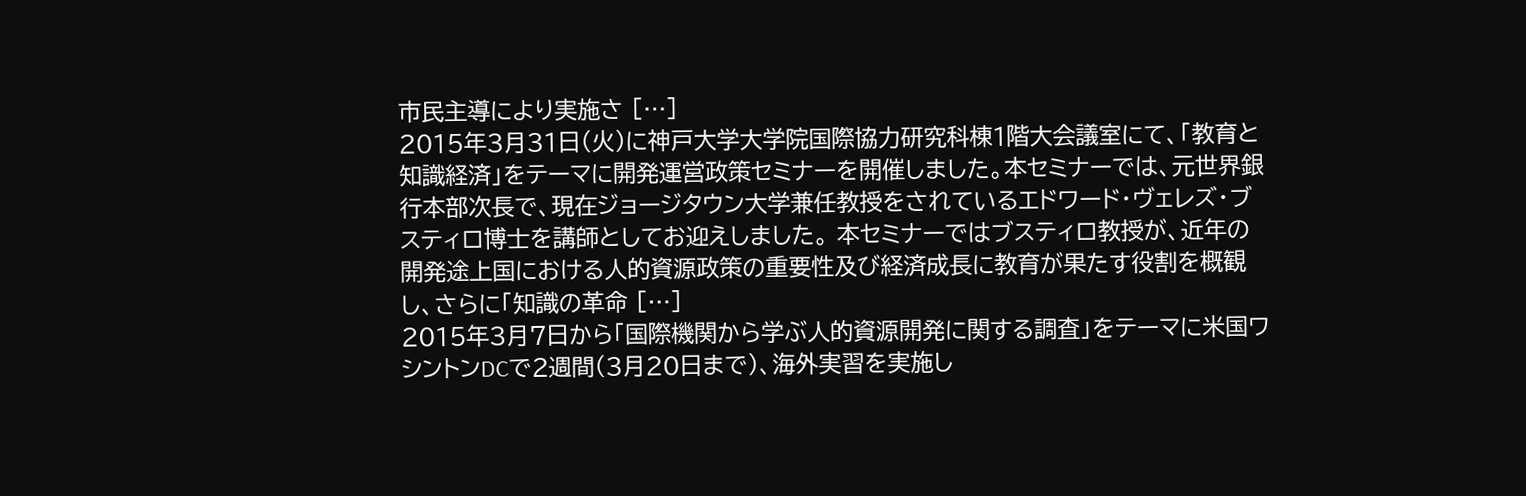市民主導により実施さ […]
2015年3月31日(火)に神戸大学大学院国際協力研究科棟1階大会議室にて、「教育と知識経済」をテーマに開発運営政策セミナーを開催しました。本セミナーでは、元世界銀行本部次長で、現在ジョージタウン大学兼任教授をされているエドワード・ヴェレズ・ブスティロ博士を講師としてお迎えしました。 本セミナーではブスティロ教授が、近年の開発途上国における人的資源政策の重要性及び経済成長に教育が果たす役割を概観し、さらに「知識の革命 […]
2015年3月7日から「国際機関から学ぶ人的資源開発に関する調査」をテーマに米国ワシントンDCで2週間(3月20日まで)、海外実習を実施し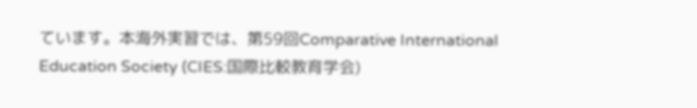ています。本海外実習では、第59回Comparative International Education Society (CIES:国際比較教育学会)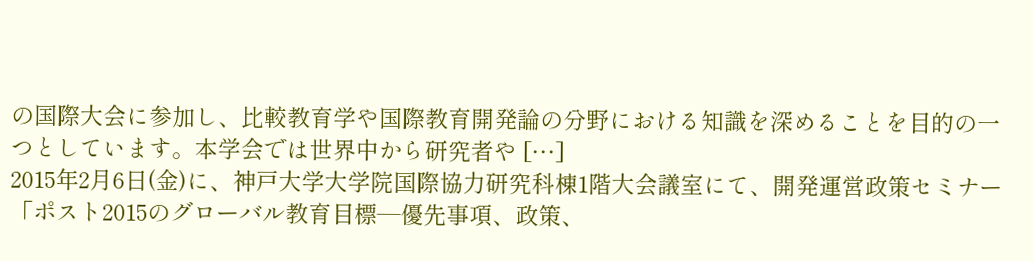の国際大会に参加し、比較教育学や国際教育開発論の分野における知識を深めることを目的の一つとしています。本学会では世界中から研究者や […]
2015年2月6日(金)に、神戸大学大学院国際協力研究科棟1階大会議室にて、開発運営政策セミナー「ポスト2015のグローバル教育目標―優先事項、政策、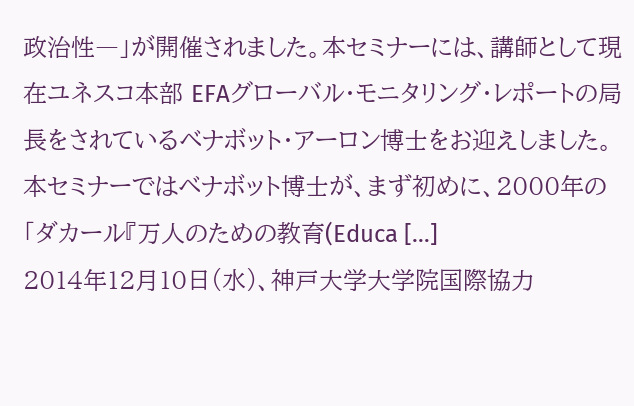政治性―」が開催されました。本セミナーには、講師として現在ユネスコ本部 EFAグローバル・モニタリング・レポートの局長をされているベナボット・アーロン博士をお迎えしました。 本セミナーではベナボット博士が、まず初めに、2000年の「ダカール『万人のための教育(Educa […]
2014年12月10日(水)、神戸大学大学院国際協力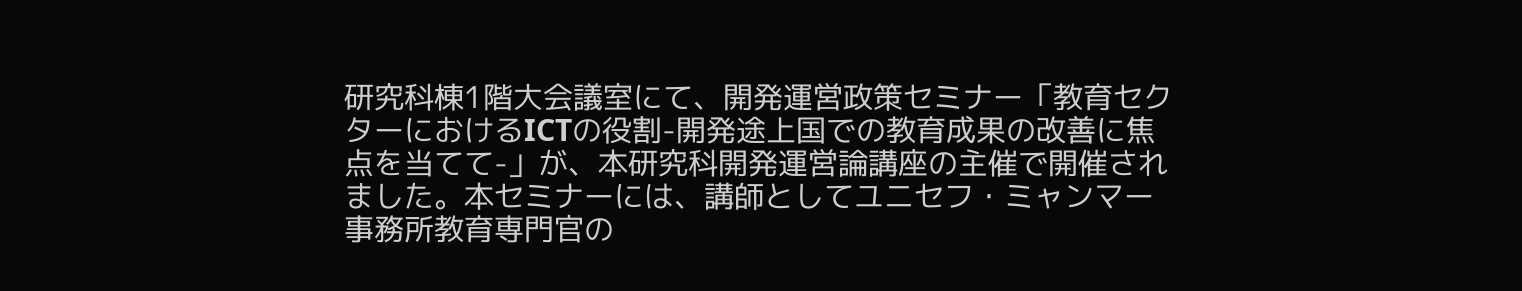研究科棟1階大会議室にて、開発運営政策セミナー「教育セクターにおけるICTの役割-開発途上国での教育成果の改善に焦点を当てて-」が、本研究科開発運営論講座の主催で開催されました。本セミナーには、講師としてユニセフ・ミャンマー事務所教育専門官の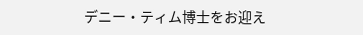デニー・ティム博士をお迎え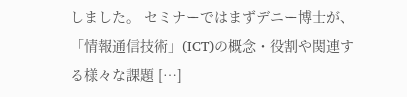しました。 セミナーではまずデニー博士が、「情報通信技術」(ICT)の概念・役割や関連する様々な課題 […]